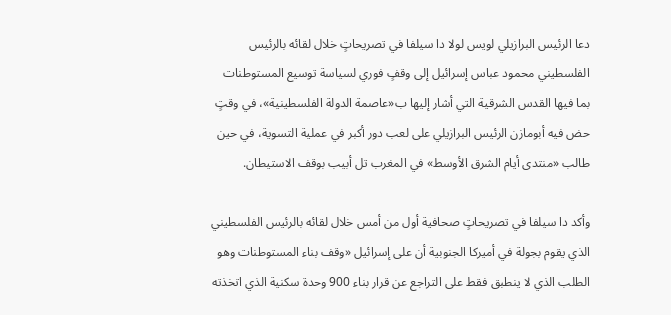دعا الرئيس البرازيلي لويس لولا دا سيلفا في تصريحاتٍ خلال لقائه بالرئيس الفلسطيني محمود عباس إسرائيل إلى وقفٍ فوري لسياسة توسيع المستوطنات بما فيها القدس الشرقية التي أشار إليها ب«عاصمة الدولة الفلسطينية»، في وقتٍ حض فيه أبومازن الرئيس البرازيلي على لعب دور أكبر في عملية التسوية، في حين طالب «منتدى أيام الشرق الأوسط» في المغرب تل أبيب بوقف الاستيطان.

وأكد دا سيلفا في تصريحاتٍ صحافية أول من أمس خلال لقائه بالرئيس الفلسطيني الذي يقوم بجولة في أميركا الجنوبية أن على إسرائيل «وقف بناء المستوطنات وهو الطلب الذي لا ينطبق فقط على التراجع عن قرار بناء 900 وحدة سكنية الذي اتخذته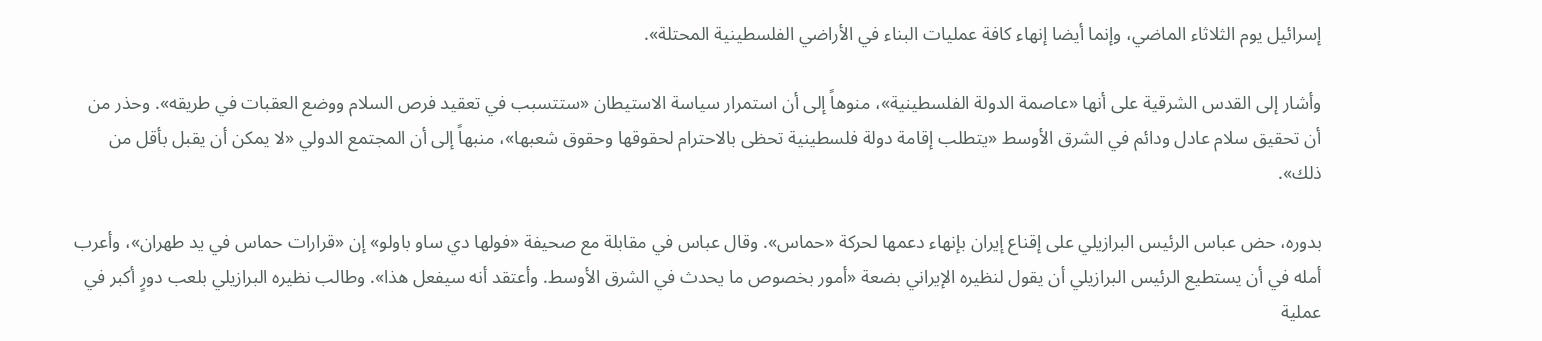إسرائيل يوم الثلاثاء الماضي، وإنما أيضا إنهاء كافة عمليات البناء في الأراضي الفلسطينية المحتلة».

وأشار إلى القدس الشرقية على أنها «عاصمة الدولة الفلسطينية»، منوهاً إلى أن استمرار سياسة الاستيطان «ستتسبب في تعقيد فرص السلام ووضع العقبات في طريقه». وحذر من أن تحقيق سلام عادل ودائم في الشرق الأوسط «يتطلب إقامة دولة فلسطينية تحظى بالاحترام لحقوقها وحقوق شعبها»، منبهاً إلى أن المجتمع الدولي «لا يمكن أن يقبل بأقل من ذلك».

بدوره، حض عباس الرئيس البرازيلي على إقناع إيران بإنهاء دعمها لحركة «حماس». وقال عباس في مقابلة مع صحيفة «فولها دي ساو باولو» إن «قرارات حماس في يد طهران»، وأعرب أمله في أن يستطيع الرئيس البرازيلي أن يقول لنظيره الإيراني بضعة «أمور بخصوص ما يحدث في الشرق الأوسط. وأعتقد أنه سيفعل هذا». وطالب نظيره البرازيلي بلعب دورٍ أكبر في عملية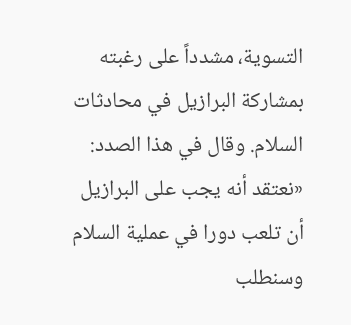التسوية، مشدداً على رغبته بمشاركة البرازيل في محادثات السلام. وقال في هذا الصدد: «نعتقد أنه يجب على البرازيل أن تلعب دورا في عملية السلام وسنطلب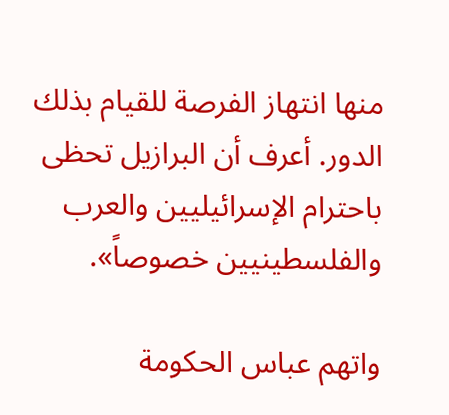منها انتهاز الفرصة للقيام بذلك الدور. أعرف أن البرازيل تحظى باحترام الإسرائيليين والعرب والفلسطينيين خصوصاً».

واتهم عباس الحكومة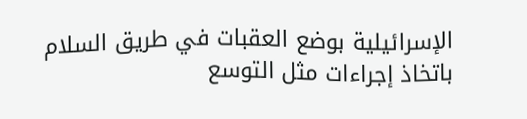الإسرائيلية بوضع العقبات في طريق السلام باتخاذ إجراءات مثل التوسع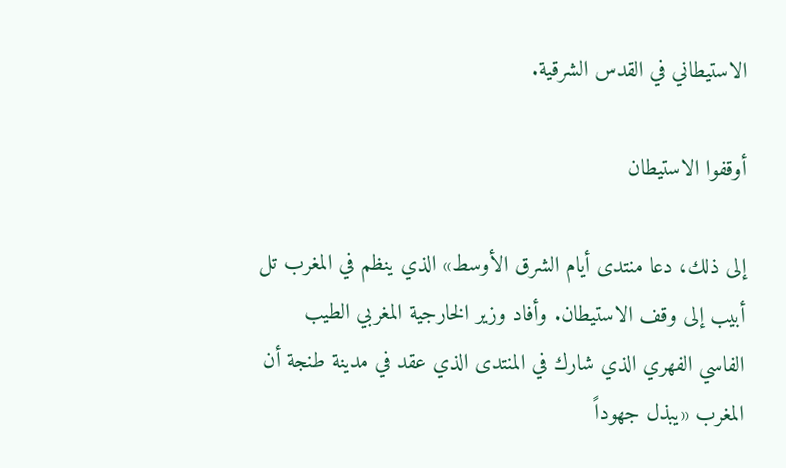الاستيطاني في القدس الشرقية.

أوقفوا الاستيطان

إلى ذلك، دعا منتدى أيام الشرق الأوسط» الذي ينظم في المغرب تل أبيب إلى وقف الاستيطان. وأفاد وزير الخارجية المغربي الطيب الفاسي الفهري الذي شارك في المنتدى الذي عقد في مدينة طنجة أن المغرب «يبذل جهوداً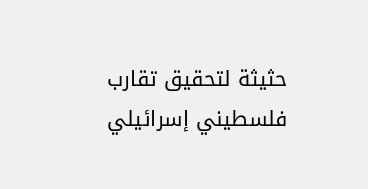حثيثة لتحقيق تقارب فلسطيني إسرائيلي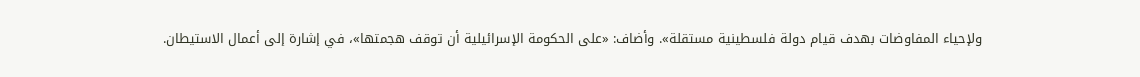ولإحياء المفاوضات بهدف قيام دولة فلسطينية مستقلة». وأضاف: «على الحكومة الإسرائيلية أن توقف هجمتها»، في إشارة إلى أعمال الاستيطان.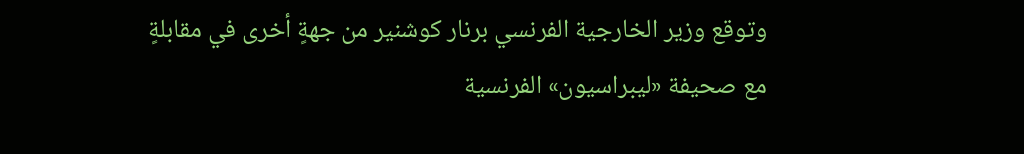وتوقع وزير الخارجية الفرنسي برنار كوشنير من جهةٍ أخرى في مقابلةٍ مع صحيفة «ليبراسيون» الفرنسية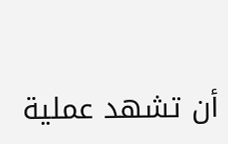أن تشهد عملية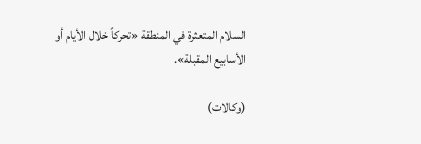السلام المتعثرة في المنطقة «تحركاً خلال الأيام أو الأسابيع المقبلة».

(وكالات)